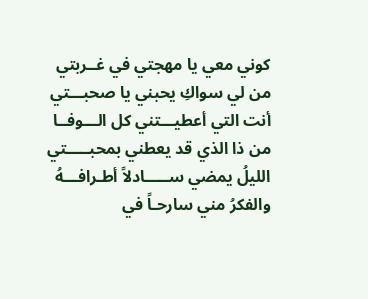كوني معي يا مهجتي في غــربتي
من لي سواكِ يحبني يا صحبـــتي
أنت التي أعطيـــتني كل الـــوفــا
من ذا الذي قد يعطني بمحبـــــتي
الليلُ يمضي ســـــادلاً أطـرافـــهُ
والفكرُ مني سارحـاً في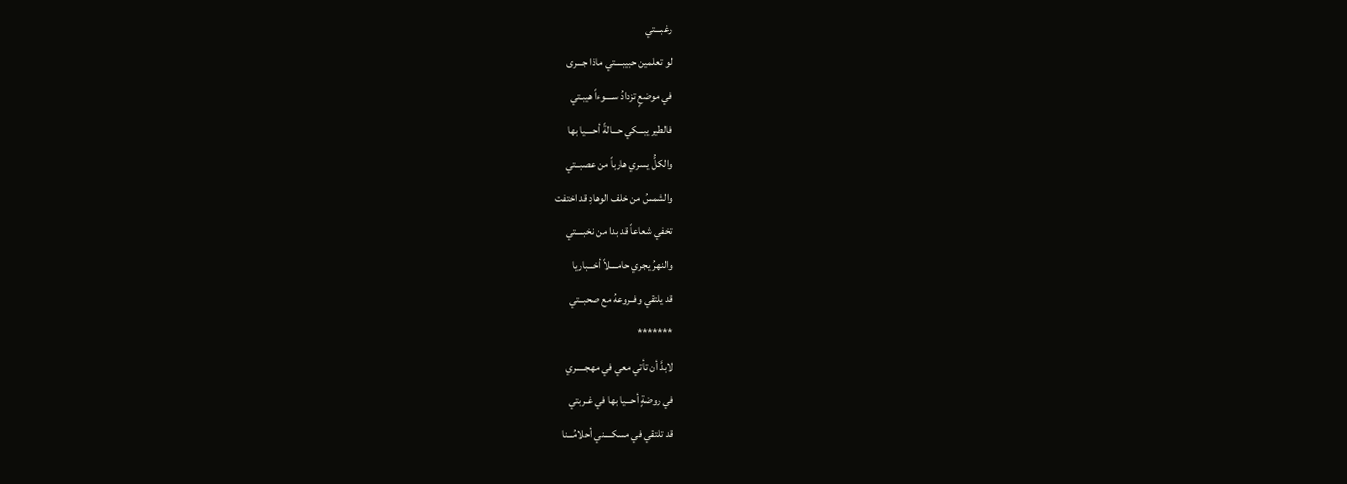رغبـــتي
لو تعلمين حبيبــــتي ماذا جـــرى
في موضعٍ تزدادُ ســــوءاً هيبـتي
فالطير يبـــكي حـــالةً أحــــيا بها
والكلُّ يسري هارباً من عصبــتي
والشمسُ من خلف الوهادِ قد اختفت
تخفي شعاعاً قد بدا من نخبــــتي
والنهرُ يجري حامــــلاً أخـــباريا
قد يلتقي وفــروعهُ مع صحبــتي
*******
لابدَّ أن تأتي معي في مهجـــــري
في روضةٍ أحـــيا بها في غـربتي
قد تلتقي في مسكــــني أحلامُـــنا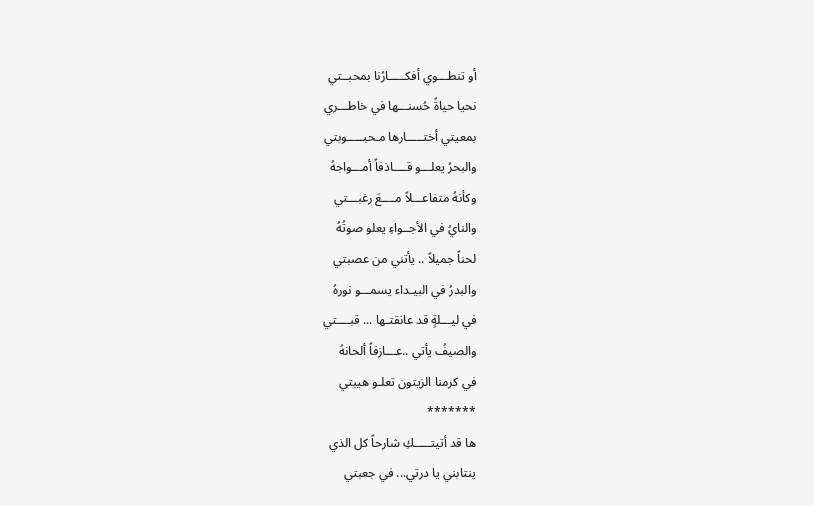أو تنطـــوي أفكـــــارُنا بمحبــتي
نحيا حياةً حُسنـــها في خاطـــري
بمعيتي أختـــــارها مـحبـــــوبتي
والبحرُ يعلـــو قــــاذفاً أمـــواجهُ
وكأنهُ متفاعـــلاً مــــعَ رغبـــتي
والنايُ في الأجــواءِ يعلو صوتُهُ
لحناً جميلاً .. يأتني من عصبتي
والبدرُ في البيـداء يسمـــو نورهُ
في ليـــلةٍ قد عانقتـها ... قبــــتي
والصيفُ يأتي ..عـــازفاً ألحانهُ
في كرمنا الزيتون تعلـو هيبتي
*******
ها قد أتيتـــــكِ شارحاً كل الذي
ينتابني يا درتي... في جعبتي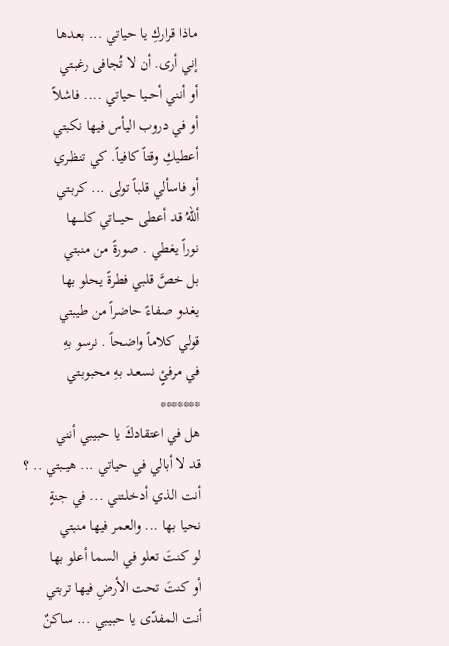ماذا قراركِ يا حياتي ... بعـدها
إني أرى. أن لا تُجافى رغبـتي
أو أنني أحــيا حياتي .... فاشلاً
أو في دروب اليأس فيها نكبتي
أعطيكِ وقتاً كافياً. كي تنظـري
أو فاسألي قلباً تولى ... كربـتي
أللهُ قد أعطى حيــــاتي كلـــــها
نوراً يغطي . صورةً من منبتي
بل خصَّ قلبي فطرةً يحلو بها
يغدو صفاءً حاضراً من طيبتي
قولي كلاماً واضحاً . نرسو بهِ
في مرفئٍ نسعـد بهِ محبوبـتي
*******
هل في اعتقادكَ يا حبيبي أنني
قد لا أبالي في حياتي ... هيــبتي .. ؟
أنت الذي أدخلـتني ... في جنةٍ
نحيا بها ... والعمر فيها منبتي
لو كنتَ تعلو في السما أعلو بها
أو كنتَ تحت الأرضِ فيها تربتي
أنت المفدّى يا حبيبي ... ساكنٌ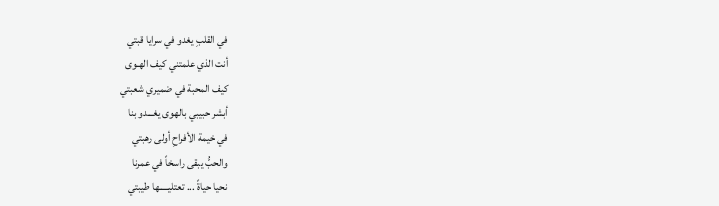في القلبِ يغدو في سرايا قبتي
أنت الذي علمتني كيف الهـوى
كيف المحبة في ضميري شعبتي
أبشر حبيبي بالهوى يغـــدو بنا
في خيمة الأفراحِ أولى رهبتي
والحبُّ يبقى راسخاً في عمرنا
نحيا حياةً ... تعتليـــــها طيبتي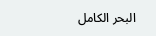البحر الكامل